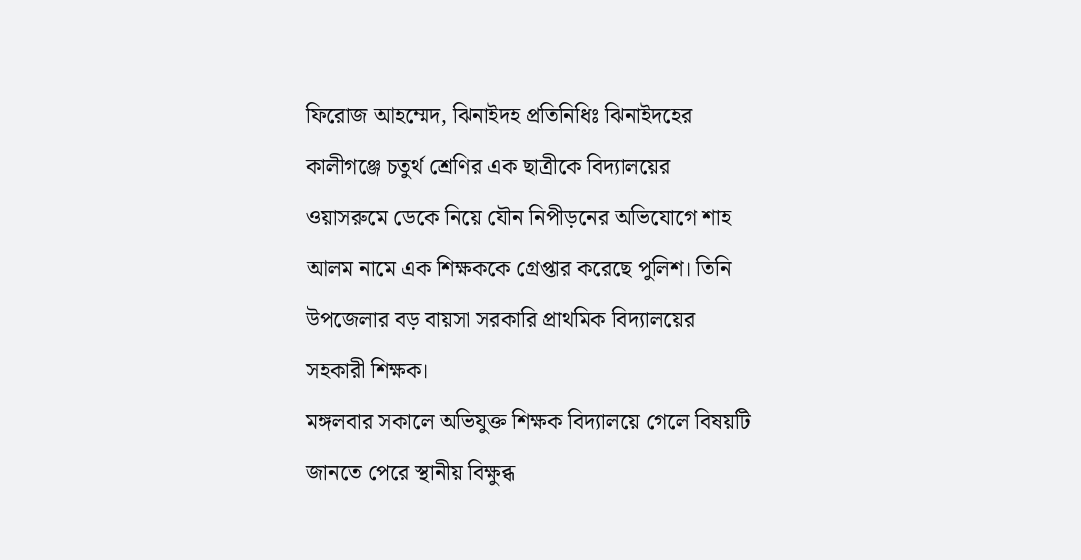ফিরোজ আহম্মেদ, ঝিনাইদহ প্রতিনিধিঃ ঝিনাইদহের কালীগঞ্জে চতুর্থ শ্রেণির এক ছাত্রীকে বিদ্যালয়ের ওয়াসরুমে ডেকে নিয়ে যৌন নিপীড়নের অভিযোগে শাহ আলম নামে এক শিক্ষককে গ্রেপ্তার করেছে পুলিশ। তিনি উপজেলার বড় বায়সা সরকারি প্রাথমিক বিদ্যালয়ের সহকারী শিক্ষক।
মঙ্গলবার সকালে অভিযুক্ত শিক্ষক বিদ্যালয়ে গেলে বিষয়টি জানতে পেরে স্থানীয় বিক্ষুব্ধ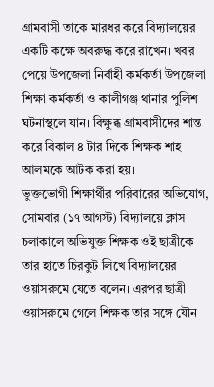গ্রামবাসী তাকে মারধর করে বিদ্যালয়ের একটি কক্ষে অবরুদ্ধ করে রাখেন। খবর পেয়ে উপজেলা নির্বাহী কর্মকর্তা উপজেলা শিক্ষা কর্মকর্তা ও কালীগঞ্জ থানার পুলিশ ঘটনাস্থলে যান। বিক্ষুব্ধ গ্রামবাসীদের শান্ত করে বিকাল ৪ টার দিকে শিক্ষক শাহ আলমকে আটক করা হয়।
ভুক্তভোগী শিক্ষার্থীর পরিবারের অভিযোগ, সোমবার (১৭ আগস্ট) বিদ্যালয়ে ক্লাস চলাকালে অভিযুক্ত শিক্ষক ওই ছাত্রীকে তার হাতে চিরকুট লিখে বিদ্যালয়ের ওয়াসরুমে যেতে বলেন। এরপর ছাত্রী ওয়াসরুমে গেলে শিক্ষক তার সঙ্গে যৌন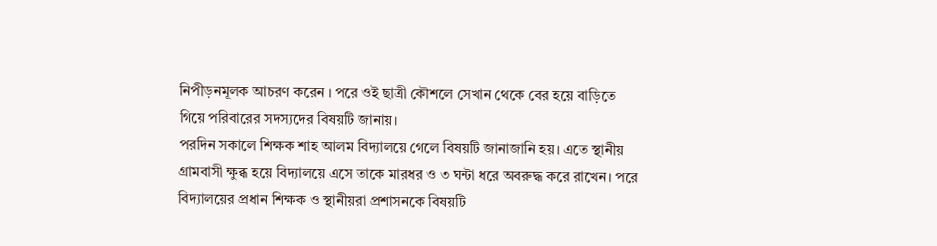নিপীড়নমূলক আচরণ করেন । পরে ওই ছাত্রী কৌশলে সেখান থেকে বের হয়ে বাড়িতে গিয়ে পরিবারের সদস্যদের বিষয়টি জানায়।
পরদিন সকালে শিক্ষক শাহ আলম বিদ্যালয়ে গেলে বিষয়টি জানাজানি হয়। এতে স্থানীয় গ্রামবাসী ক্ষুব্ধ হয়ে বিদ্যালয়ে এসে তাকে মারধর ও ৩ ঘন্টা ধরে অবরুদ্ধ করে রাখেন। পরে বিদ্যালয়ের প্রধান শিক্ষক ও স্থানীয়রা প্রশাসনকে বিষয়টি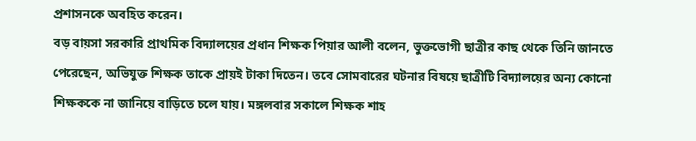প্রশাসনকে অবহিত করেন।
বড় বায়সা সরকারি প্রাথমিক বিদ্যালয়ের প্রধান শিক্ষক পিয়ার আলী বলেন, ভুক্তভোগী ছাত্রীর কাছ থেকে তিনি জানতে পেরেছেন, অভিযুক্ত শিক্ষক তাকে প্রায়ই টাকা দিতেন। তবে সোমবারের ঘটনার বিষয়ে ছাত্রীটি বিদ্যালয়ের অন্য কোনো শিক্ষককে না জানিয়ে বাড়িতে চলে যায়। মঙ্গলবার সকালে শিক্ষক শাহ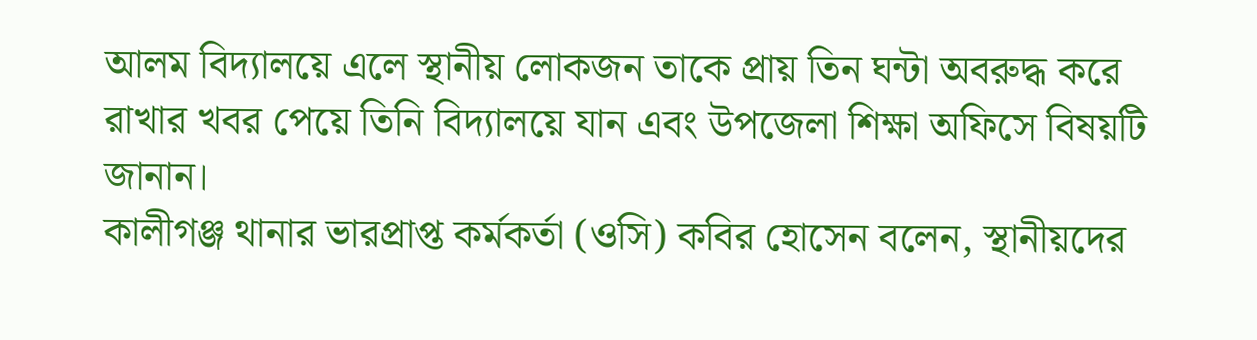আলম বিদ্যালয়ে এলে স্থানীয় লোকজন তাকে প্রায় তিন ঘন্টা অবরুদ্ধ করে রাখার খবর পেয়ে তিনি বিদ্যালয়ে যান এবং উপজেলা শিক্ষা অফিসে বিষয়টি জানান।
কালীগঞ্জ থানার ভারপ্রাপ্ত কর্মকর্তা (ওসি) কবির হোসেন বলেন, স্থানীয়দের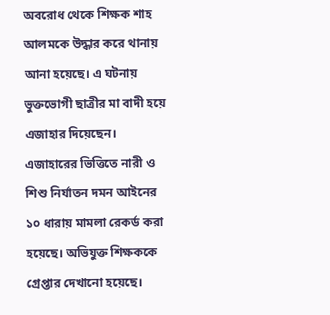অবরোধ থেকে শিক্ষক শাহ আলমকে উদ্ধার করে থানায় আনা হয়েছে। এ ঘটনায় ভুক্তভোগী ছাত্রীর মা বাদী হয়ে এজাহার দিয়েছেন। এজাহারের ভিত্তিতে নারী ও শিশু নির্যাতন দমন আইনের ১০ ধারায় মামলা রেকর্ড করা হয়েছে। অভিযুক্ত শিক্ষককে গ্রেপ্তার দেখানো হয়েছে।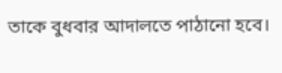তাকে বুধবার আদালতে পাঠানো হবে।